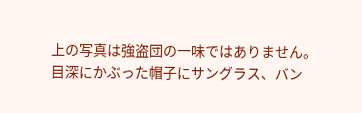上の写真は強盗団の一味ではありません。
目深にかぶった帽子にサングラス、バン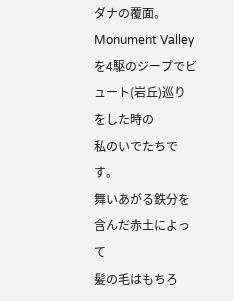ダナの覆面。
Monument Valleyを4駆のジープでビュート(岩丘)巡りをした時の
私のいでたちです。
舞いあがる鉄分を含んだ赤土によって
髪の毛はもちろ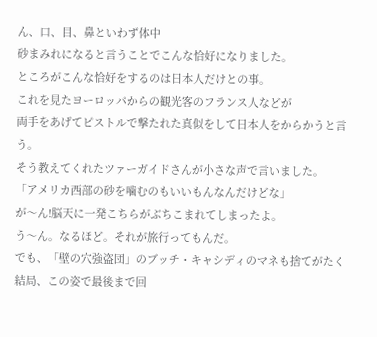ん、口、目、鼻といわず体中
砂まみれになると言うことでこんな恰好になりました。
ところがこんな恰好をするのは日本人だけとの事。
これを見たヨーロッパからの観光客のフランス人などが
両手をあげてピストルで撃たれた真似をして日本人をからかうと言う。
そう教えてくれたツァーガイドさんが小さな声で言いました。
「アメリカ西部の砂を噛むのもいいもんなんだけどな」
が〜ん!脳天に一発こちらがぶちこまれてしまったよ。
う〜ん。なるほど。それが旅行ってもんだ。
でも、「壁の穴強盗団」のブッチ・キャシディのマネも捨てがたく
結局、この姿で最後まで回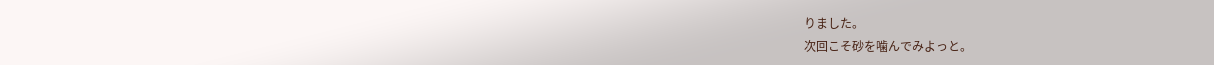りました。
次回こそ砂を噛んでみよっと。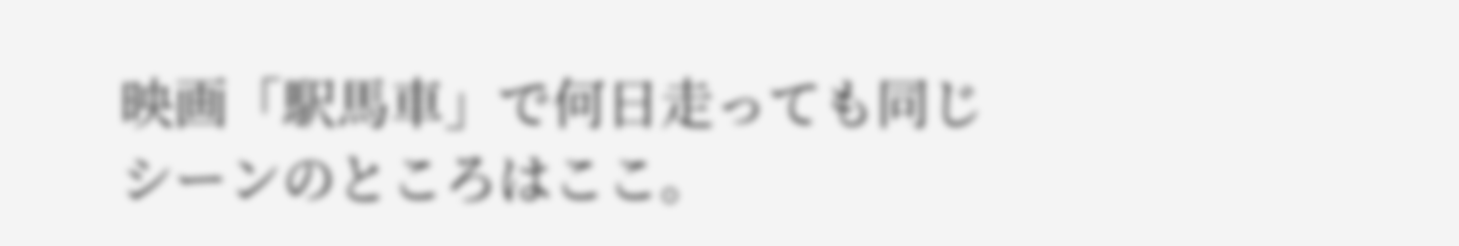映画「駅馬車」で何日走っても同じシーンのところはここ。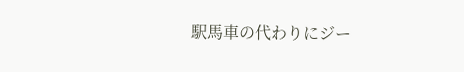駅馬車の代わりにジー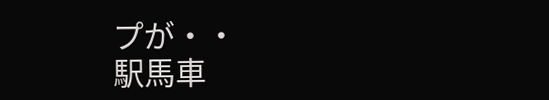プが・・
駅馬車